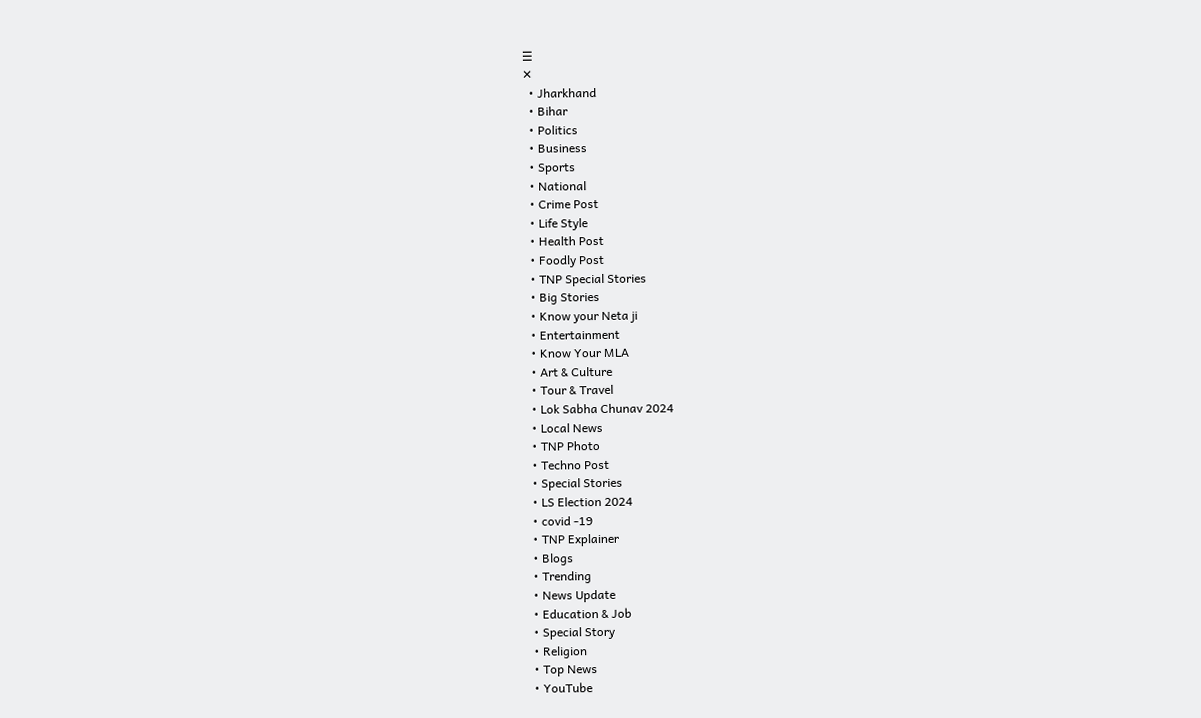☰
✕
  • Jharkhand
  • Bihar
  • Politics
  • Business
  • Sports
  • National
  • Crime Post
  • Life Style
  • Health Post
  • Foodly Post
  • TNP Special Stories
  • Big Stories
  • Know your Neta ji
  • Entertainment
  • Know Your MLA
  • Art & Culture
  • Tour & Travel
  • Lok Sabha Chunav 2024
  • Local News
  • TNP Photo
  • Techno Post
  • Special Stories
  • LS Election 2024
  • covid -19
  • TNP Explainer
  • Blogs
  • Trending
  • News Update
  • Education & Job
  • Special Story
  • Religion
  • Top News
  • YouTube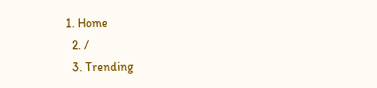1. Home
  2. /
  3. Trending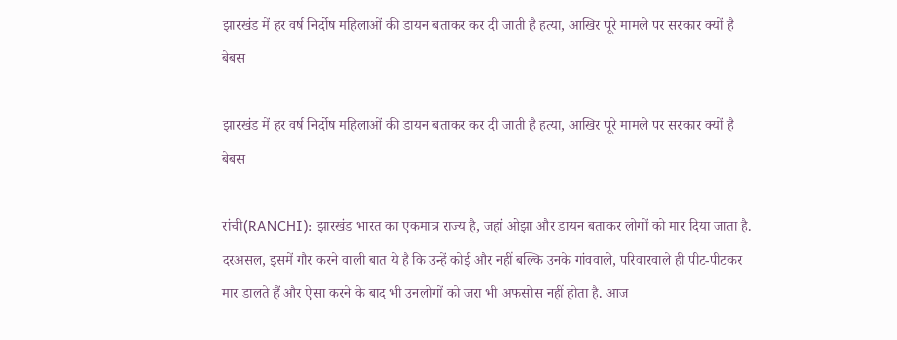झारखंड में हर वर्ष निर्दोष महिलाओं की डायन बताकर कर दी जाती है हत्या, आखिर पूरे मामले पर सरकार क्यों है बेबस

झारखंड में हर वर्ष निर्दोष महिलाओं की डायन बताकर कर दी जाती है हत्या, आखिर पूरे मामले पर सरकार क्यों है बेबस

रांची(RANCHI): झारखंड भारत का एकमात्र राज्य है, जहां ओझा और डायन बताकर लोगों को मार दिया जाता है. दरअसल, इसमें गौर करने वाली बात ये है कि उन्हें कोई और नहीं बल्कि उनके गांववाले, परिवारवाले ही पीट-पीटकर मार डालते हैं और ऐसा करने के बाद भी उनलोगों को जरा भी अफसोस नहीं होता है. आज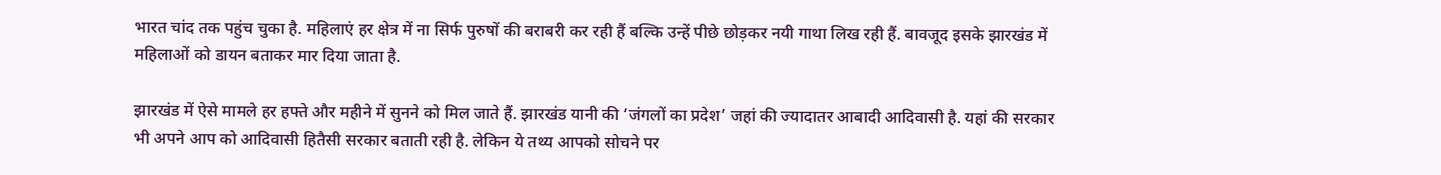भारत चांद तक पहुंच चुका है. महिलाएं हर क्षेत्र में ना सिर्फ पुरुषों की बराबरी कर रही हैं बल्कि उन्हें पीछे छोड़कर नयी गाथा लिख रही हैं. बावजूद इसके झारखंड में महिलाओं को डायन बताकर मार दिया जाता है.

झारखंड में ऐसे मामले हर हफ्ते और महीने में सुनने को मिल जाते हैं. झारखंड यानी की ‘जंगलों का प्रदेश’ जहां की ज्यादातर आबादी आदिवासी है. यहां की सरकार भी अपने आप को आदिवासी हितैसी सरकार बताती रही है. लेकिन ये तथ्य आपको सोचने पर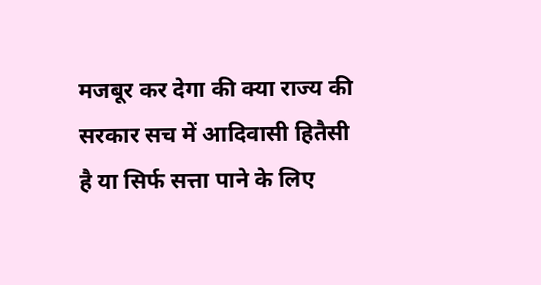मजबूर कर देगा की क्या राज्य की सरकार सच में आदिवासी हितैसी है या सिर्फ सत्ता पाने के लिए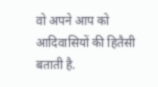वो अपने आप को आदिवासियों की हितैसी बताती है.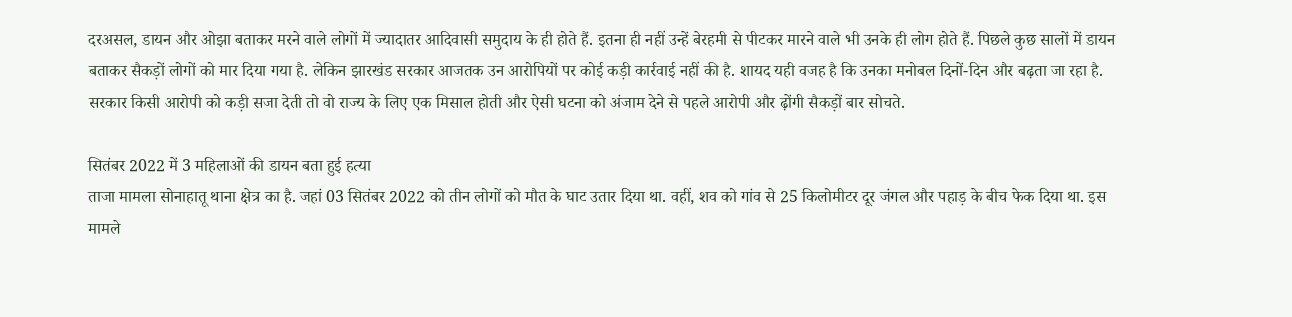दरअसल, डायन और ओझा बताकर मरने वाले लोगों में ज्यादातर आदिवासी समुदाय के ही होते हैं. इतना ही नहीं उन्हें बेरहमी से पीटकर मारने वाले भी उनके ही लोग होते हैं. पिछले कुछ सालों में डायन बताकर सैकड़ों लोगों को मार दिया गया है. लेकिन झारखंड सरकार आजतक उन आरोपियों पर कोई कड़ी कार्रवाई नहीं की है. शायद यही वजह है कि उनका मनोबल दिनों-दिन और बढ़ता जा रहा है. सरकार किसी आरोपी को कड़ी सजा देती तो वो राज्य के लिए एक मिसाल होती और ऐसी घटना को अंजाम देने से पहले आरोपी और ढ़ोंगी सैकड़ों बार सोचते.

सितंबर 2022 में 3 महिलाओं की डायन बता हुई हत्या
ताजा मामला सोनाहातू थाना क्षेत्र का है. जहां 03 सितंबर 2022 को तीन लोगों को मौत के घाट उतार दिया था. वहीं, शव को गांव से 25 किलोमीटर दूर जंगल और पहाड़ के बीच फेक दिया था. इस मामले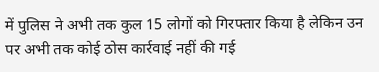में पुलिस ने अभी तक कुल 15 लोगों को गिरफ्तार किया है लेकिन उन पर अभी तक कोई ठोस कार्रवाई नहीं की गई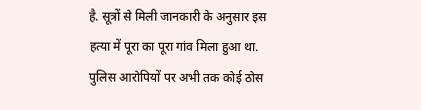है. सूत्रों से मिली जानकारी के अनुसार इस हत्या में पूरा का पूरा गांव मिला हुआ था. पुलिस आरोपियों पर अभी तक कोई ठोस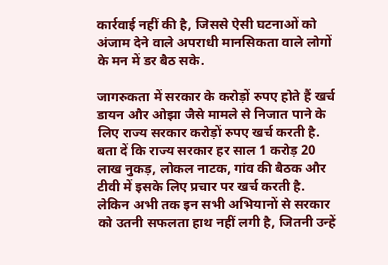कार्रवाई नहीं की है, जिससे ऐसी घटनाओं को अंजाम देने वाले अपराधी मानसिकता वाले लोगों के मन में डर बैठ सके.

जागरुकता में सरकार के करोड़ों रुपए होते हैं खर्च
डायन और ओझा जैसे मामले से निजात पाने के लिए राज्य सरकार करोड़ों रुपए खर्च करती है. बता दें कि राज्य सरकार हर साल 1 करोड़ 20 लाख नुकड़, लोकल नाटक, गांव की बैठक और टीवी में इसके लिए प्रचार पर खर्च करती है. लेकिन अभी तक इन सभी अभियानों से सरकार को उतनी सफलता हाथ नहीं लगी है, जितनी उन्हें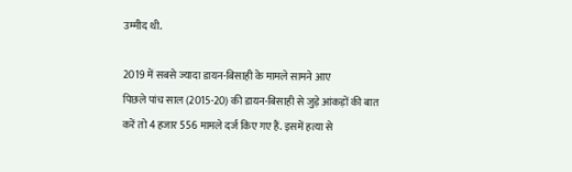उम्मीद थी.

2019 में सबसे ज्यादा डायन-बिसाही के मामले सामने आए
पिछले पांच साल (2015-20) की डायन-बिसाही से जुड़े आंकड़ों की बात करें तो 4 हजार 556 मामले दर्ज किए गए हैं. इसमें हत्या से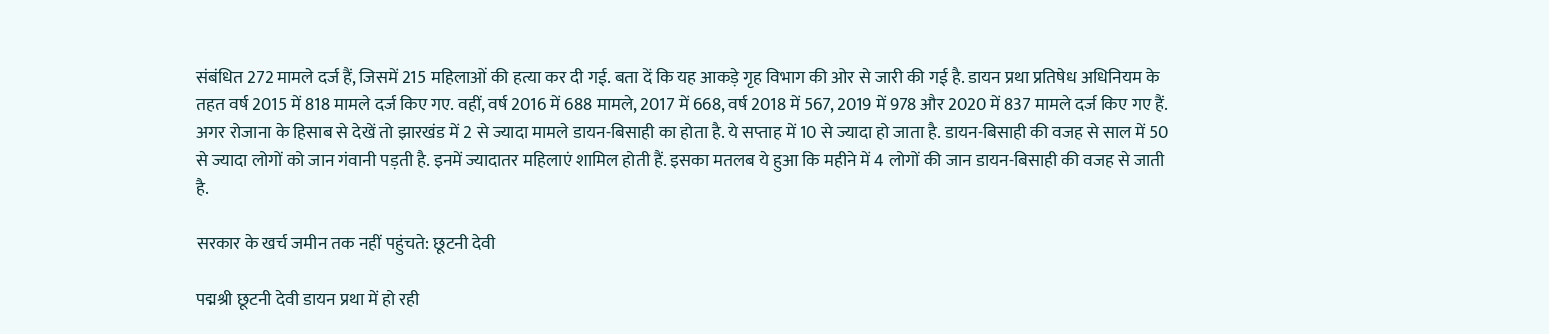संबंधित 272 मामले दर्ज हैं, जिसमें 215 महिलाओं की हत्या कर दी गई. बता दें कि यह आकड़े गृह विभाग की ओर से जारी की गई है. डायन प्रथा प्रतिषेध अधिनियम के तहत वर्ष 2015 में 818 मामले दर्ज किए गए. वहीं, वर्ष 2016 में 688 मामले, 2017 में 668, वर्ष 2018 में 567, 2019 में 978 और 2020 में 837 मामले दर्ज किए गए हैं. अगर रोजाना के हिसाब से देखें तो झारखंड में 2 से ज्यादा मामले डायन-बिसाही का होता है. ये सप्ताह में 10 से ज्यादा हो जाता है. डायन-बिसाही की वजह से साल में 50 से ज्यादा लोगों को जान गंवानी पड़ती है. इनमें ज्यादातर महिलाएं शामिल होती हैं. इसका मतलब ये हुआ कि महीने में 4 लोगों की जान डायन-बिसाही की वजह से जाती है.

सरकार के खर्च जमीन तक नहीं पहुंचते: छूटनी देवी

पद्मश्री छूटनी देवी डायन प्रथा में हो रही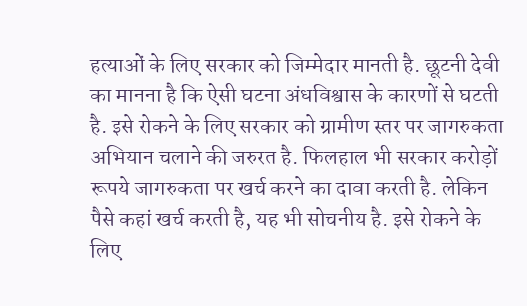हत्याओं के लिए सरकार को जिम्मेदार मानती है. छूटनी देवी का मानना है कि ऐसी घटना अंधविश्वास के कारणों से घटती है. इसे रोकने के लिए सरकार को ग्रामीण स्तर पर जागरुकता अभियान चलाने की जरुरत है. फिलहाल भी सरकार करोड़ों रूपये जागरुकता पर खर्च करने का दावा करती है. लेकिन पैसे कहां खर्च करती है, यह भी सोचनीय है. इसे रोकने के लिए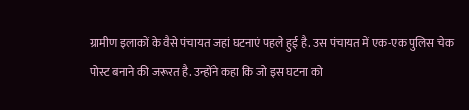ग्रामीण इलाकों के वैसे पंचायत जहां घटनाएं पहले हुई है. उस पंचायत में एक-एक पुलिस चेक पोस्ट बनाने की जरूरत है. उन्होंने कहा कि जो इस घटना को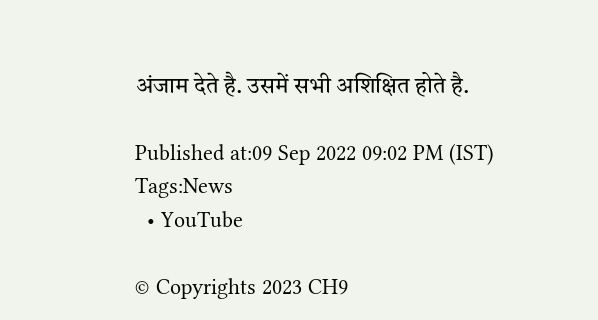अंजाम देते है. उसमें सभी अशिक्षित होते है.

Published at:09 Sep 2022 09:02 PM (IST)
Tags:News
  • YouTube

© Copyrights 2023 CH9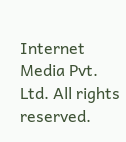Internet Media Pvt. Ltd. All rights reserved.